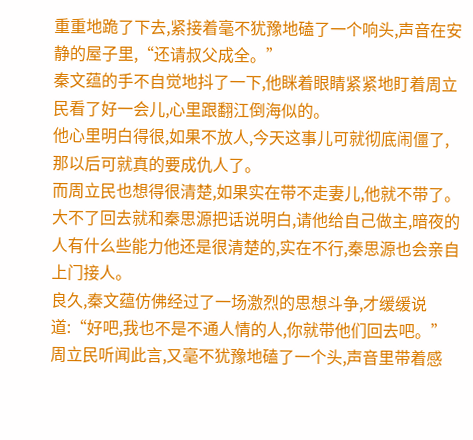重重地跪了下去,紧接着毫不犹豫地磕了一个响头,声音在安静的屋子里,“还请叔父成全。”
秦文蕴的手不自觉地抖了一下,他眯着眼睛紧紧地盯着周立民看了好一会儿,心里跟翻江倒海似的。
他心里明白得很,如果不放人,今天这事儿可就彻底闹僵了,那以后可就真的要成仇人了。
而周立民也想得很清楚,如果实在带不走妻儿,他就不带了。
大不了回去就和秦思源把话说明白,请他给自己做主,暗夜的人有什么些能力他还是很清楚的,实在不行,秦思源也会亲自上门接人。
良久,秦文蕴仿佛经过了一场激烈的思想斗争,才缓缓说道:“好吧,我也不是不通人情的人,你就带他们回去吧。”
周立民听闻此言,又毫不犹豫地磕了一个头,声音里带着感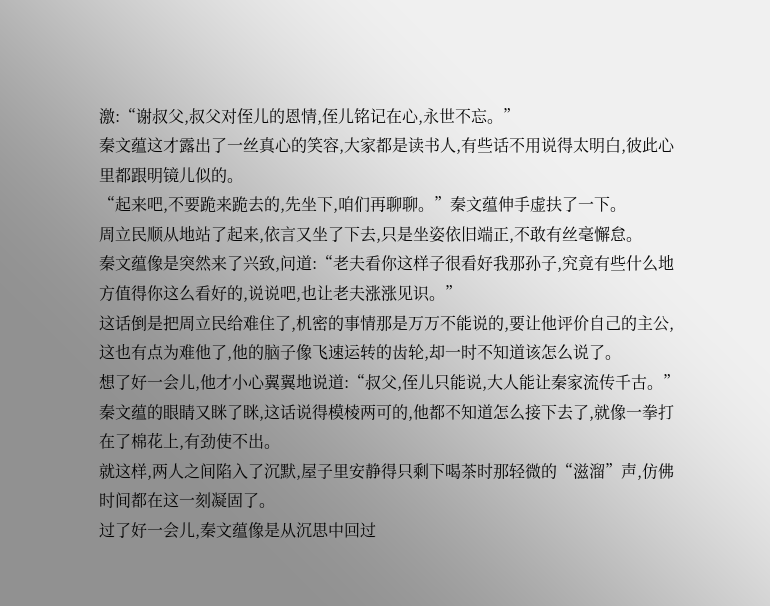激:“谢叔父,叔父对侄儿的恩情,侄儿铭记在心,永世不忘。”
秦文蕴这才露出了一丝真心的笑容,大家都是读书人,有些话不用说得太明白,彼此心里都跟明镜儿似的。
“起来吧,不要跪来跪去的,先坐下,咱们再聊聊。”秦文蕴伸手虚扶了一下。
周立民顺从地站了起来,依言又坐了下去,只是坐姿依旧端正,不敢有丝毫懈怠。
秦文蕴像是突然来了兴致,问道:“老夫看你这样子很看好我那孙子,究竟有些什么地方值得你这么看好的,说说吧,也让老夫涨涨见识。”
这话倒是把周立民给难住了,机密的事情那是万万不能说的,要让他评价自己的主公,这也有点为难他了,他的脑子像飞速运转的齿轮,却一时不知道该怎么说了。
想了好一会儿,他才小心翼翼地说道:“叔父,侄儿只能说,大人能让秦家流传千古。”
秦文蕴的眼睛又眯了眯,这话说得模棱两可的,他都不知道怎么接下去了,就像一拳打在了棉花上,有劲使不出。
就这样,两人之间陷入了沉默,屋子里安静得只剩下喝茶时那轻微的“滋溜”声,仿佛时间都在这一刻凝固了。
过了好一会儿,秦文蕴像是从沉思中回过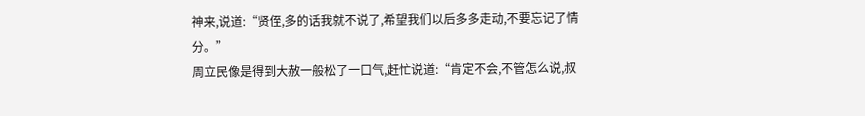神来,说道:“贤侄,多的话我就不说了,希望我们以后多多走动,不要忘记了情分。”
周立民像是得到大赦一般松了一口气,赶忙说道:“肯定不会,不管怎么说,叔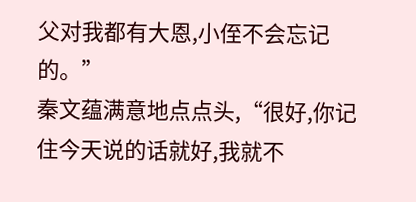父对我都有大恩,小侄不会忘记的。”
秦文蕴满意地点点头,“很好,你记住今天说的话就好,我就不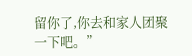留你了,你去和家人团聚一下吧。”